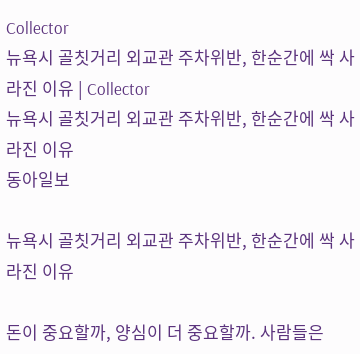Collector
뉴욕시 골칫거리 외교관 주차위반, 한순간에 싹 사라진 이유 | Collector
뉴욕시 골칫거리 외교관 주차위반, 한순간에 싹 사라진 이유
동아일보

뉴욕시 골칫거리 외교관 주차위반, 한순간에 싹 사라진 이유

돈이 중요할까, 양심이 더 중요할까. 사람들은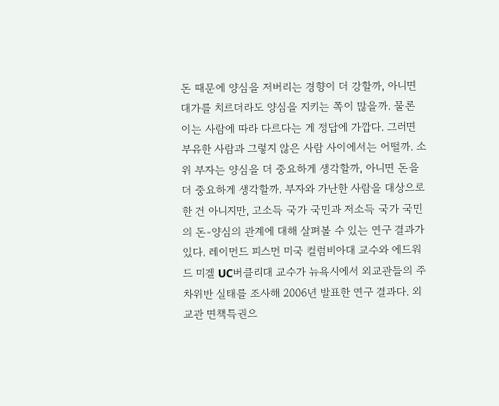돈 때문에 양심을 저버리는 경향이 더 강할까, 아니면 대가를 치르더라도 양심을 지키는 쪽이 많을까. 물론 이는 사람에 따라 다르다는 게 정답에 가깝다. 그러면 부유한 사람과 그렇지 않은 사람 사이에서는 어떨까. 소위 부자는 양심을 더 중요하게 생각할까, 아니면 돈을 더 중요하게 생각할까. 부자와 가난한 사람을 대상으로 한 건 아니지만, 고소득 국가 국민과 저소득 국가 국민의 돈-양심의 관계에 대해 살펴볼 수 있는 연구 결과가 있다. 레이먼드 피스먼 미국 컬럼비아대 교수와 에드워드 미겔 UC버클리대 교수가 뉴욕시에서 외교관들의 주차위반 실태를 조사해 2006년 발표한 연구 결과다. 외교관 면책특권으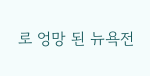로 엉망 된 뉴욕전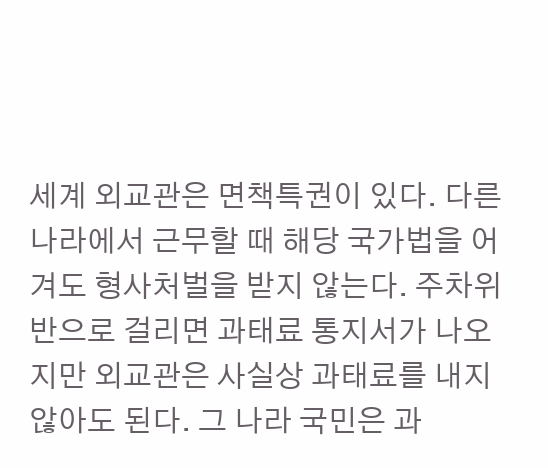세계 외교관은 면책특권이 있다. 다른 나라에서 근무할 때 해당 국가법을 어겨도 형사처벌을 받지 않는다. 주차위반으로 걸리면 과태료 통지서가 나오지만 외교관은 사실상 과태료를 내지 않아도 된다. 그 나라 국민은 과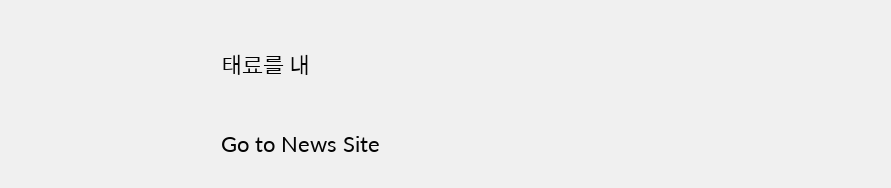태료를 내

Go to News Site